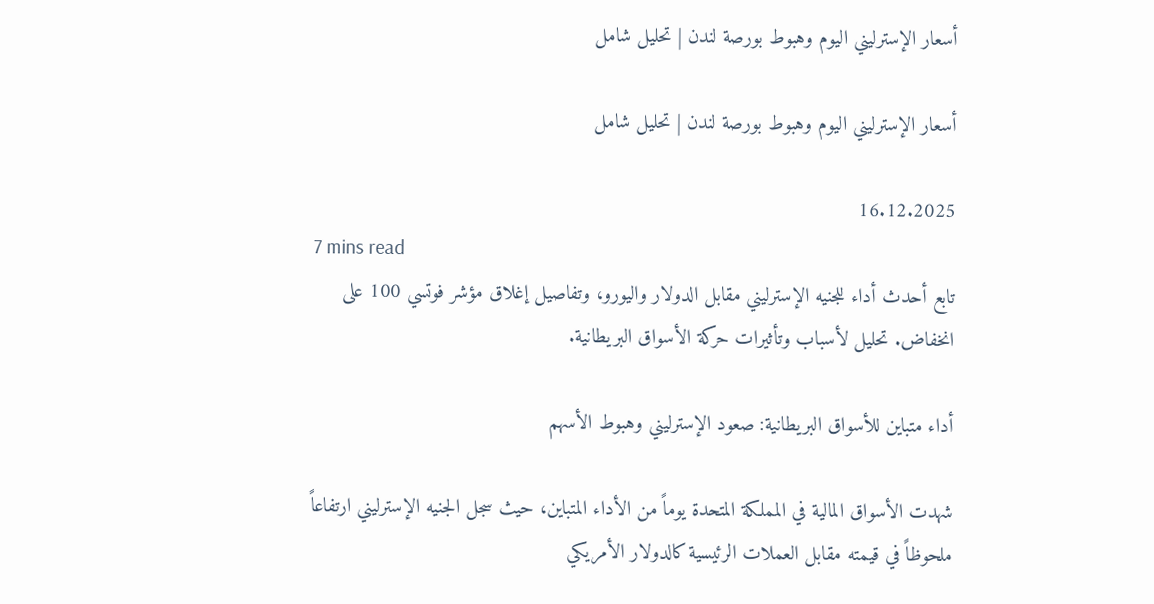أسعار الإسترليني اليوم وهبوط بورصة لندن | تحليل شامل

أسعار الإسترليني اليوم وهبوط بورصة لندن | تحليل شامل

16.12.2025
7 mins read
تابع أحدث أداء للجنيه الإسترليني مقابل الدولار واليورو، وتفاصيل إغلاق مؤشر فوتسي 100 على انخفاض. تحليل لأسباب وتأثيرات حركة الأسواق البريطانية.

أداء متباين للأسواق البريطانية: صعود الإسترليني وهبوط الأسهم

شهدت الأسواق المالية في المملكة المتحدة يوماً من الأداء المتباين، حيث سجل الجنيه الإسترليني ارتفاعاً ملحوظاً في قيمته مقابل العملات الرئيسية كالدولار الأمريكي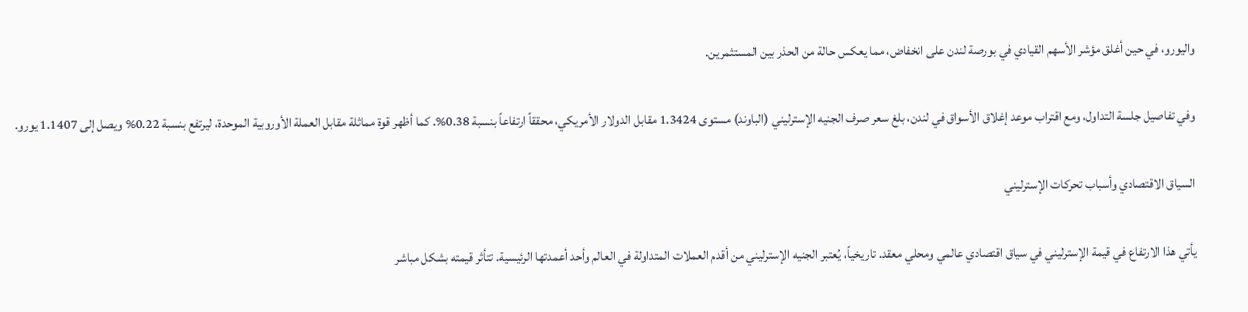واليورو، في حين أغلق مؤشر الأسهم القيادي في بورصة لندن على انخفاض، مما يعكس حالة من الحذر بين المستثمرين.

وفي تفاصيل جلسة التداول، ومع اقتراب موعد إغلاق الأسواق في لندن، بلغ سعر صرف الجنيه الإسترليني (الباوند) مستوى 1.3424 مقابل الدولار الأمريكي، محققاً ارتفاعاً بنسبة 0.38%. كما أظهر قوة مماثلة مقابل العملة الأوروبية الموحدة، ليرتفع بنسبة 0.22% ويصل إلى 1.1407 يورو.

السياق الاقتصادي وأسباب تحركات الإسترليني

يأتي هذا الارتفاع في قيمة الإسترليني في سياق اقتصادي عالمي ومحلي معقد. تاريخياً، يُعتبر الجنيه الإسترليني من أقدم العملات المتداولة في العالم وأحد أعمدتها الرئيسية. تتأثر قيمته بشكل مباشر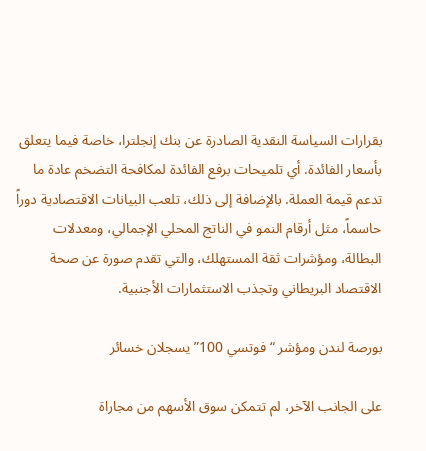بقرارات السياسة النقدية الصادرة عن بنك إنجلترا، خاصة فيما يتعلق بأسعار الفائدة. أي تلميحات برفع الفائدة لمكافحة التضخم عادة ما تدعم قيمة العملة. بالإضافة إلى ذلك، تلعب البيانات الاقتصادية دوراً حاسماً، مثل أرقام النمو في الناتج المحلي الإجمالي، ومعدلات البطالة، ومؤشرات ثقة المستهلك، والتي تقدم صورة عن صحة الاقتصاد البريطاني وتجذب الاستثمارات الأجنبية.

بورصة لندن ومؤشر “فوتسي 100” يسجلان خسائر

على الجانب الآخر، لم تتمكن سوق الأسهم من مجاراة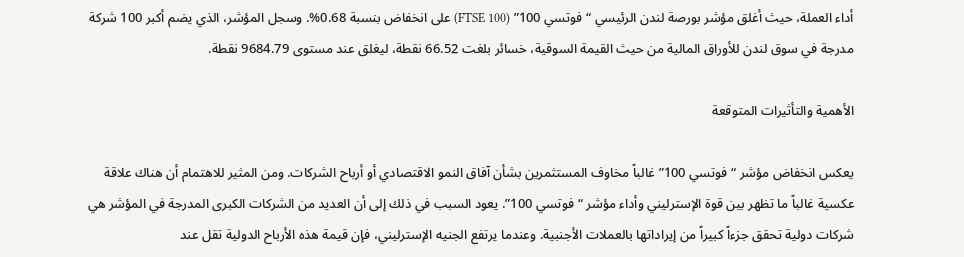أداء العملة، حيث أغلق مؤشر بورصة لندن الرئيسي “فوتسي 100” (FTSE 100) على انخفاض بنسبة 0.68%. وسجل المؤشر، الذي يضم أكبر 100 شركة مدرجة في سوق لندن للأوراق المالية من حيث القيمة السوقية، خسائر بلغت 66.52 نقطة، ليغلق عند مستوى 9684.79 نقطة.

الأهمية والتأثيرات المتوقعة

يعكس انخفاض مؤشر “فوتسي 100” غالباً مخاوف المستثمرين بشأن آفاق النمو الاقتصادي أو أرباح الشركات. ومن المثير للاهتمام أن هناك علاقة عكسية غالباً ما تظهر بين قوة الإسترليني وأداء مؤشر “فوتسي 100”. يعود السبب في ذلك إلى أن العديد من الشركات الكبرى المدرجة في المؤشر هي شركات دولية تحقق جزءاً كبيراً من إيراداتها بالعملات الأجنبية. وعندما يرتفع الجنيه الإسترليني، فإن قيمة هذه الأرباح الدولية تقل عند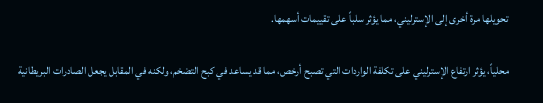تحويلها مرة أخرى إلى الإسترليني، مما يؤثر سلباً على تقييمات أسهمها.

محلياً، يؤثر ارتفاع الإسترليني على تكلفة الواردات التي تصبح أرخص، مما قد يساعد في كبح التضخم، ولكنه في المقابل يجعل الصادرات البريطانية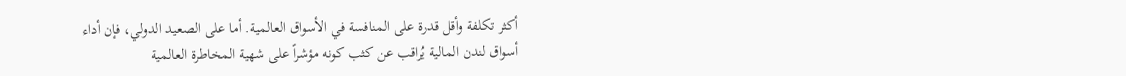أكثر تكلفة وأقل قدرة على المنافسة في الأسواق العالمية. أما على الصعيد الدولي، فإن أداء أسواق لندن المالية يُراقب عن كثب كونه مؤشراً على شهية المخاطرة العالمية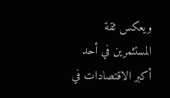ويعكس ثقة المستثمرين في أحد أكبر الاقتصادات في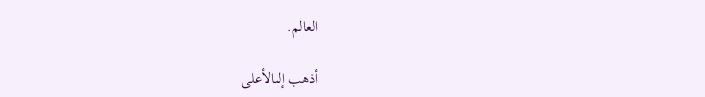العالم.

أذهب إلىالأعلى